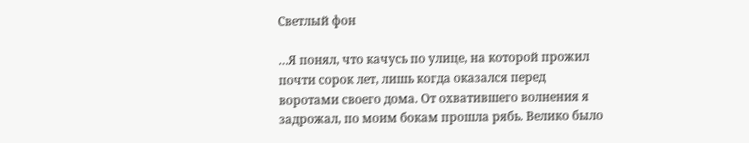Светлый фон

…Я понял, что качусь по улице, на которой прожил почти сорок лет, лишь когда оказался перед воротами своего дома. От охватившего волнения я задрожал, по моим бокам прошла рябь. Велико было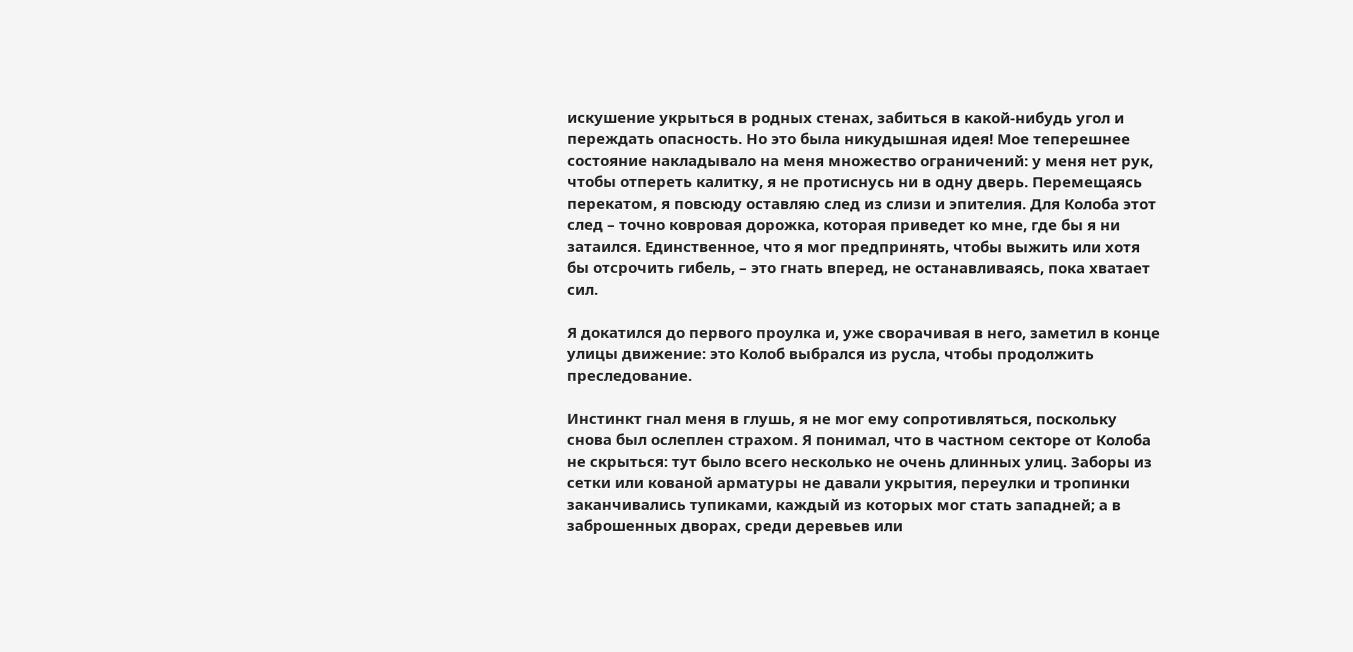искушение укрыться в родных стенах, забиться в какой-нибудь угол и переждать опасность. Но это была никудышная идея! Мое теперешнее состояние накладывало на меня множество ограничений: у меня нет рук, чтобы отпереть калитку, я не протиснусь ни в одну дверь. Перемещаясь перекатом, я повсюду оставляю след из слизи и эпителия. Для Колоба этот след – точно ковровая дорожка, которая приведет ко мне, где бы я ни затаился. Единственное, что я мог предпринять, чтобы выжить или хотя бы отсрочить гибель, – это гнать вперед, не останавливаясь, пока хватает сил.

Я докатился до первого проулка и, уже сворачивая в него, заметил в конце улицы движение: это Колоб выбрался из русла, чтобы продолжить преследование.

Инстинкт гнал меня в глушь, я не мог ему сопротивляться, поскольку снова был ослеплен страхом. Я понимал, что в частном секторе от Колоба не скрыться: тут было всего несколько не очень длинных улиц. Заборы из сетки или кованой арматуры не давали укрытия, переулки и тропинки заканчивались тупиками, каждый из которых мог стать западней; а в заброшенных дворах, среди деревьев или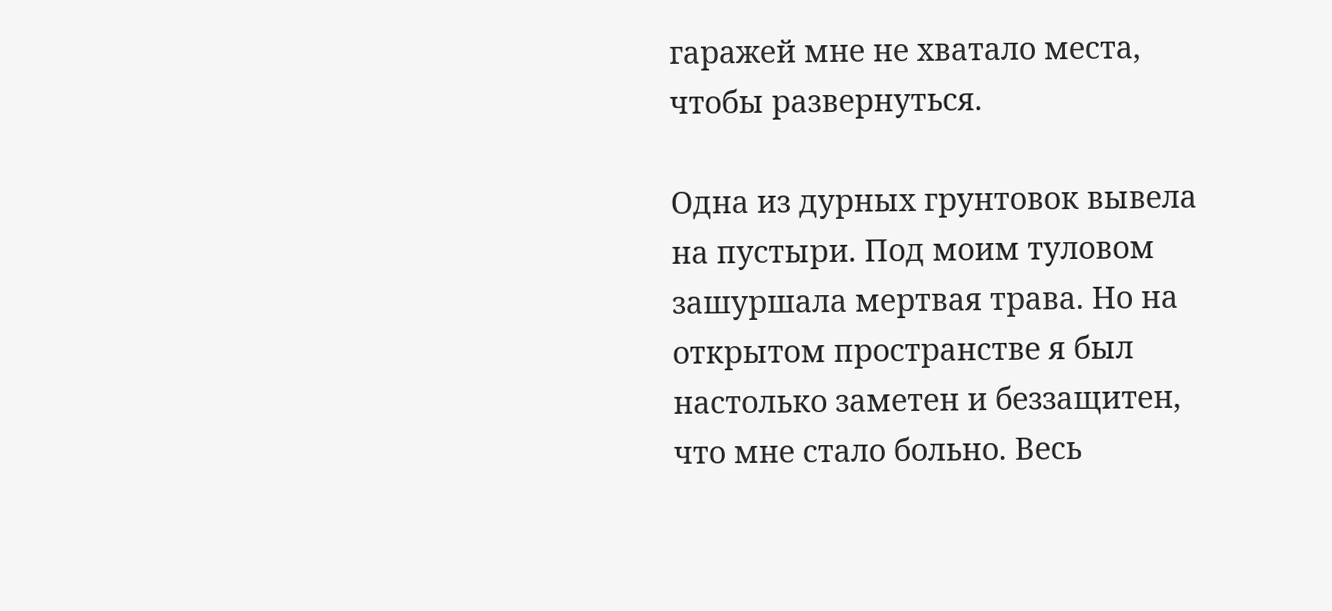гаражей мне не хватало места, чтобы развернуться.

Одна из дурных грунтовок вывела на пустыри. Под моим туловом зашуршала мертвая трава. Но на открытом пространстве я был настолько заметен и беззащитен, что мне стало больно. Весь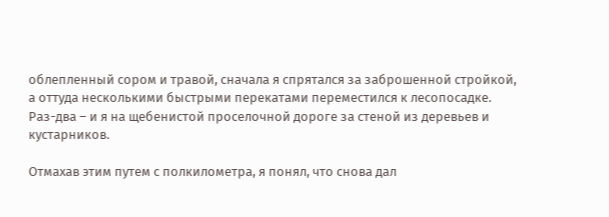облепленный сором и травой, сначала я спрятался за заброшенной стройкой, а оттуда несколькими быстрыми перекатами переместился к лесопосадке. Раз-два – и я на щебенистой проселочной дороге за стеной из деревьев и кустарников.

Отмахав этим путем с полкилометра, я понял, что снова дал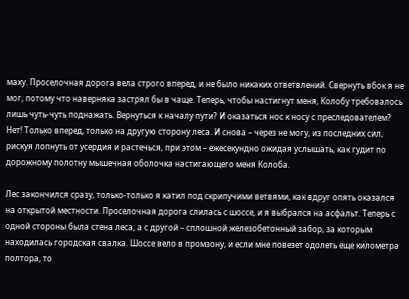маху. Проселочная дорога вела строго вперед, и не было никаких ответвлений. Свернуть вбок я не мог, потому что наверняка застрял бы в чаще. Теперь, чтобы настигнут меня, Колобу требовалось лишь чуть-чуть поднажать. Вернуться к началу пути? И оказаться нос к носу с преследователем? Нет! Только вперед, только на другую сторону леса. И снова – через не могу, из последних сил, рискуя лопнуть от усердия и растечься, при этом – ежесекундно ожидая услышать, как гудит по дорожному полотну мышечная оболочка настигающего меня Колоба.

Лес закончился сразу, только-только я катил под скрипучими ветвями, как вдруг опять оказался на открытой местности. Проселочная дорога слилась с шоссе, и я выбрался на асфальт. Теперь с одной стороны была стена леса, а с другой – сплошной железобетонный забор, за которым находилась городская свалка. Шоссе вело в промзону, и если мне повезет одолеть еще километра полтора, то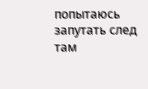попытаюсь запутать след там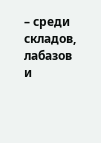– среди складов, лабазов и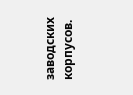заводских корпусов.